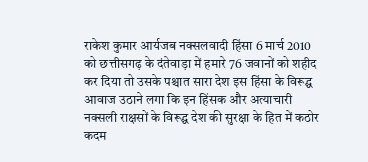राकेश कुमार आर्यजब नक्सलवादी हिंसा 6 मार्च 2010 को छत्तीसगढ़ के दंतेवाड़ा में हमारे 76 जवानों को शहीद कर दिया तो उसके पश्चात सारा देश इस हिंसा के विरूद्घ आवाज उठाने लगा कि इन हिंसक और अत्याचारी नक्सली राक्षसों के विरूद्घ देश की सुरक्षा के हित में कठोर कदम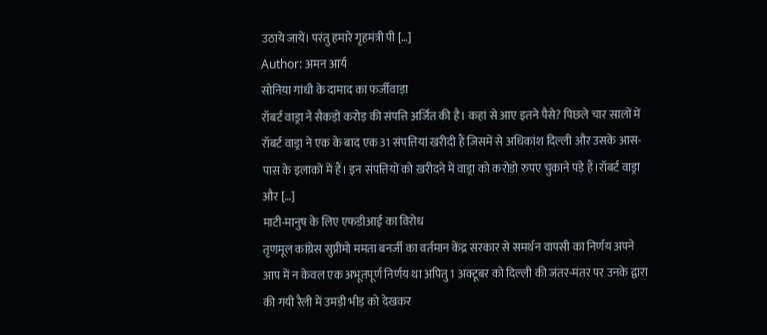उठाये जायें। परंतु हमारे गृहमंत्री पी […]
Author: अमन आर्य
सोनिया गांधी के दामाद का फर्जीवाड़ा
रॉबर्ट वाड्रा ने सैकड़ों करोड़ की संपत्ति अर्जित की है। कहां से आए इतने पैसे? पिछले चार सालों में रॉबर्ट वाड्रा ने एक के बाद एक 31 संपत्तियां खरीदी हैं जिसमें से अधिकांश दिल्ली और उसके आस-पास के इलाकों में हैं। इन संपत्तियों को खरीदने में वाड्रा को करोड़ो रुपए चुकाने पड़े हैं।रॉबर्ट वाड्रा और […]
माटी-मानुष के लिए एफडीआई का विरोध
तृणमूल कांग्रेस सुप्रीमो ममता बनर्जी का वर्तमान केंद्र सरकार से समर्थन वापसी का निर्णय अपने आप में न केवल एक अभूतपूर्ण निर्णय था अपितु 1 अक्टूबर को दिल्ली की जंतर-मंतर पर उनके द्वारा की गयी रैली में उमड़ी भीड़ को देखकर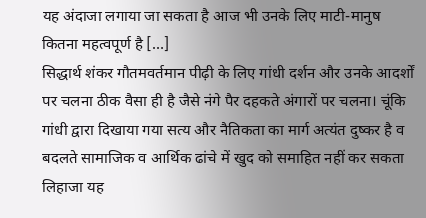यह अंदाजा लगाया जा सकता है आज भी उनके लिए माटी-मानुष कितना महत्वपूर्ण है […]
सिद्धार्थ शंकर गौतमवर्तमान पीढ़ी के लिए गांधी दर्शन और उनके आदर्शों पर चलना ठीक वैसा ही है जैसे नंगे पैर दहकते अंगारों पर चलना। चूंकि गांधी द्वारा दिखाया गया सत्य और नैतिकता का मार्ग अत्यंत दुष्कर है व बदलते सामाजिक व आर्थिक ढांचे में खुद को समाहित नहीं कर सकता लिहाजा यह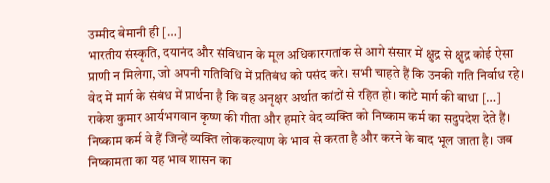उम्मीद बेमानी ही […]
भारतीय संस्कृति, दयानंद और संविधान के मूल अधिकारगतांक से आगे संसार में क्षुद्र से क्षुद्र कोई ऐसा प्राणी न मिलेगा, जो अपनी गतिविधि में प्रतिबंध को पसंद करे। सभी चाहते हैं कि उनकी गति निर्वाध रहे। वेद में मार्ग के संबंध में प्रार्थना है कि वह अनृक्षर अर्थात कांटों से रहित हो। कांटे मार्ग की बाधा […]
राकेश कुमार आर्यभगवान कृष्ण की गीता और हमारे वेद व्यक्ति को निष्काम कर्म का सदुपदेश देते हैं। निष्काम कर्म वे हैं जिन्हें व्यक्ति लोककल्याण के भाव से करता है और करने के बाद भूल जाता है। जब निष्कामता का यह भाव शासन का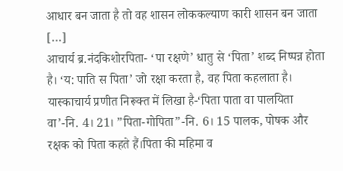आधार बन जाता है तो वह शासन लोककल्याण कारी शासन बन जाता […]
आचार्य ब्र.नंदकिशोरपिता- ‘पा रक्षणे’ धातु से ‘पिता’ शब्द निष्पन्न होता है। ‘य: पाति स पिता’ जो रक्षा करता है, वह पिता कहलाता है। यास्काचार्य प्रणीत निरूक्त में लिखा है-‘पिता पाता वा पालयिता वा’-नि. 4। 21। ”पिता-गोपिता”-नि. 6। 15 पालक, पोषक और रक्षक को पिता कहते हैं।पिता की महिमा व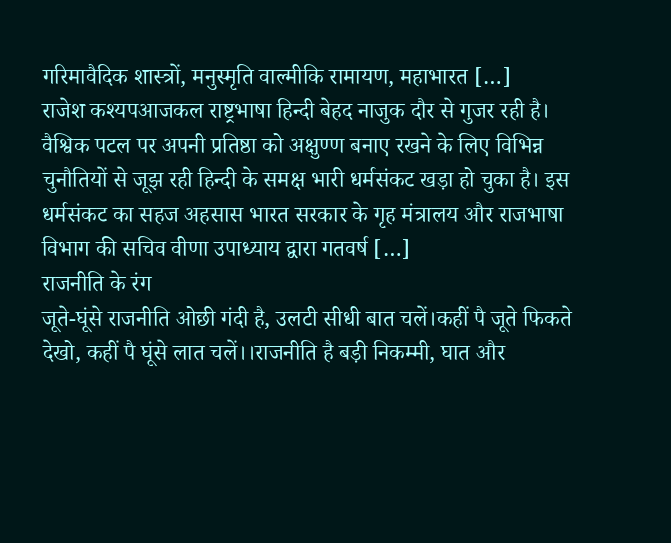गरिमावैदिक शास्त्रों, मनुस्मृति वाल्मीकि रामायण, महाभारत […]
राजेश कश्यपआजकल राष्ट्रभाषा हिन्दी बेहद नाजुक दौर से गुजर रही है। वैश्विक पटल पर अपनी प्रतिष्ठा को अक्षुण्ण बनाए रखने के लिए विभिन्न चुनौतियों से जूझ रही हिन्दी के समक्ष भारी धर्मसंकट खड़ा हो चुका है। इस धर्मसंकट का सहज अहसास भारत सरकार के गृह मंत्रालय और राजभाषा विभाग की सचिव वीणा उपाध्याय द्वारा गतवर्ष […]
राजनीति के रंग
जूते-घूंसे राजनीति ओछी गंदी है, उलटी सीधी बात चलें।कहीं पै जूते फिकते देखो, कहीं पै घूंसे लात चलें।।राजनीति है बड़ी निकम्मी, घात और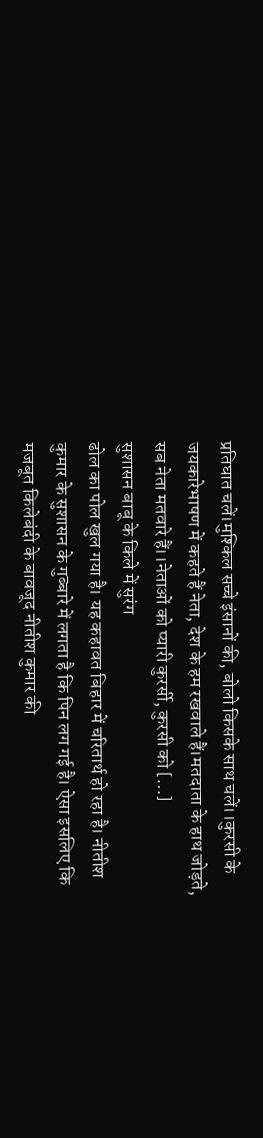प्रतिघात चलें।मुश्किल सच्चे इंसानों की, बोलो किसके साथ चलें।।कुरसी के जयकारेभाषण में कहते हैं नेता, देश के हम रखवाले हैं।मतदाता के हाथ जोड़ते, सब नेता मतवारे हैं।।नेताओं को प्यारी कुरर्सी, कुरसी को […]
सुशासन बाबू के किले में सुरंग
ढोल का पोल खुल गया है। यह कहावत बिहार में चरितार्थ हो रहा है। नीतीश कुमार के सुशासन के गुब्बारे में लगता है कि पिन लग गई है। ऐसा इसलिए कि मजबूत किलेबंदी के बावजूद नीतीश कुमार की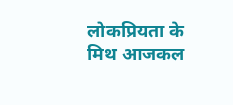लोकप्रियता के मिथ आजकल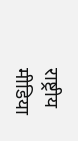राष्ट्रीय मीडिया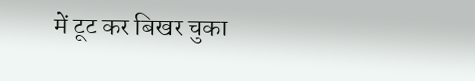में टूट कर बिखर चुका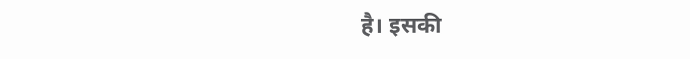है। इसकी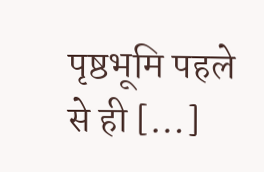पृष्ठभूमि पहले से ही […]